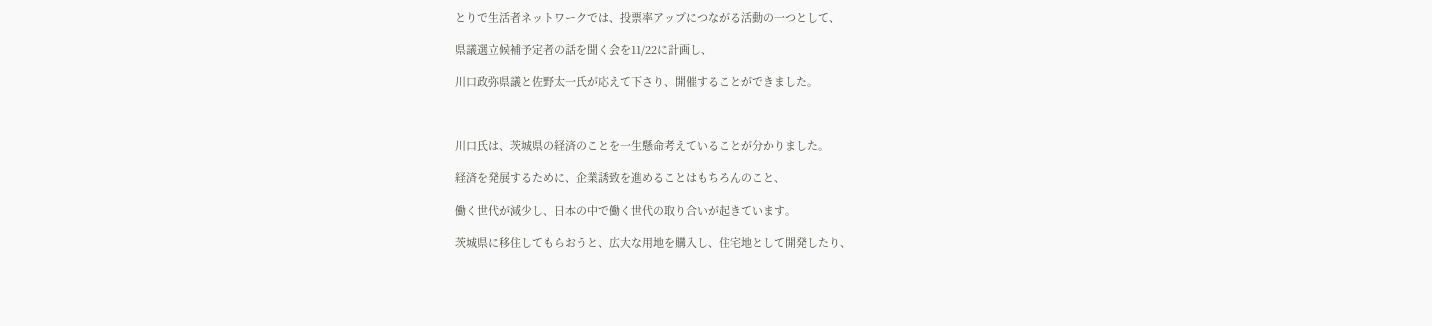とりで生活者ネットワークでは、投票率アップにつながる活動の一つとして、

県議選立候補予定者の話を聞く会を11/22に計画し、

川口政弥県議と佐野太一氏が応えて下さり、開催することができました。



川口氏は、茨城県の経済のことを一生懸命考えていることが分かりました。

経済を発展するために、企業誘致を進めることはもちろんのこと、

働く世代が減少し、日本の中で働く世代の取り合いが起きています。

茨城県に移住してもらおうと、広大な用地を購入し、住宅地として開発したり、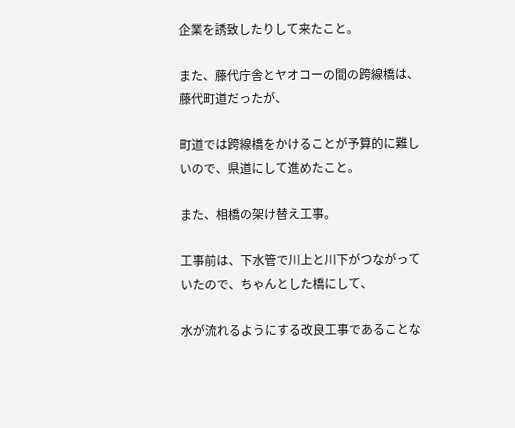企業を誘致したりして来たこと。

また、藤代庁舎とヤオコーの間の跨線橋は、藤代町道だったが、

町道では跨線橋をかけることが予算的に難しいので、県道にして進めたこと。

また、相橋の架け替え工事。

工事前は、下水管で川上と川下がつながっていたので、ちゃんとした橋にして、

水が流れるようにする改良工事であることな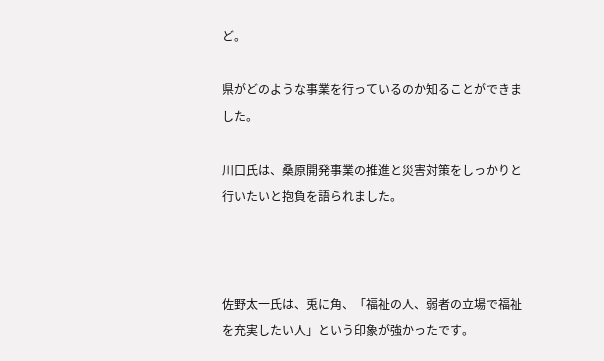ど。

県がどのような事業を行っているのか知ることができました。

川口氏は、桑原開発事業の推進と災害対策をしっかりと行いたいと抱負を語られました。



佐野太一氏は、兎に角、「福祉の人、弱者の立場で福祉を充実したい人」という印象が強かったです。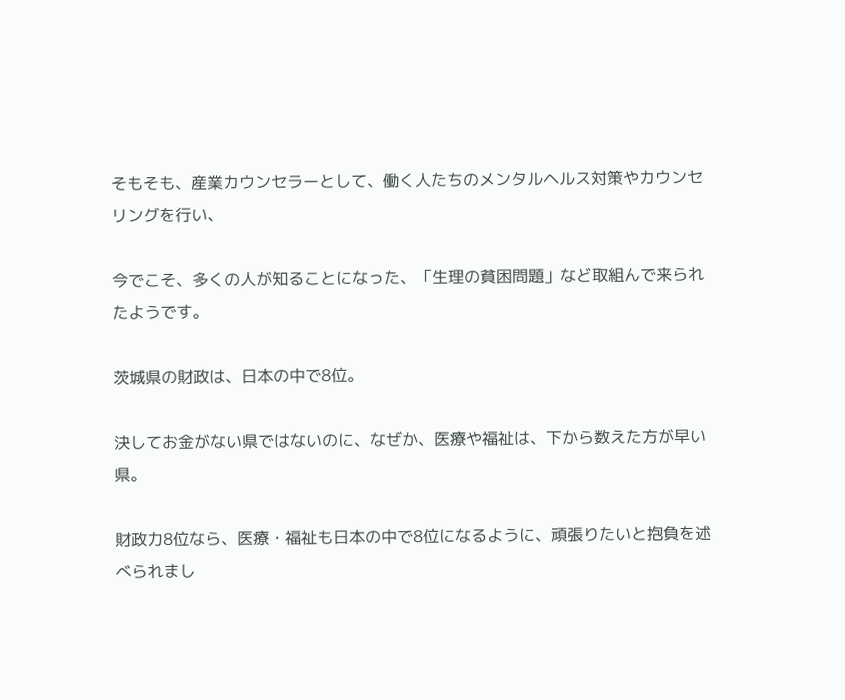そもそも、産業カウンセラーとして、働く人たちのメンタルヘルス対策やカウンセリングを行い、

今でこそ、多くの人が知ることになった、「生理の貧困問題」など取組んで来られたようです。

茨城県の財政は、日本の中で8位。

決してお金がない県ではないのに、なぜか、医療や福祉は、下から数えた方が早い県。

財政力8位なら、医療・福祉も日本の中で8位になるように、頑張りたいと抱負を述べられまし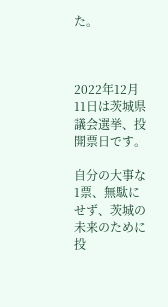た。



2022年12月11日は茨城県議会選挙、投開票日です。

自分の大事な1票、無駄にせず、茨城の未来のために投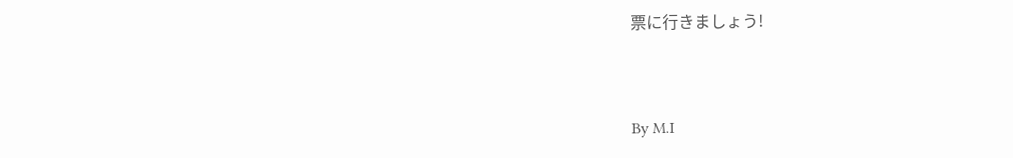票に行きましょう!



By M.I